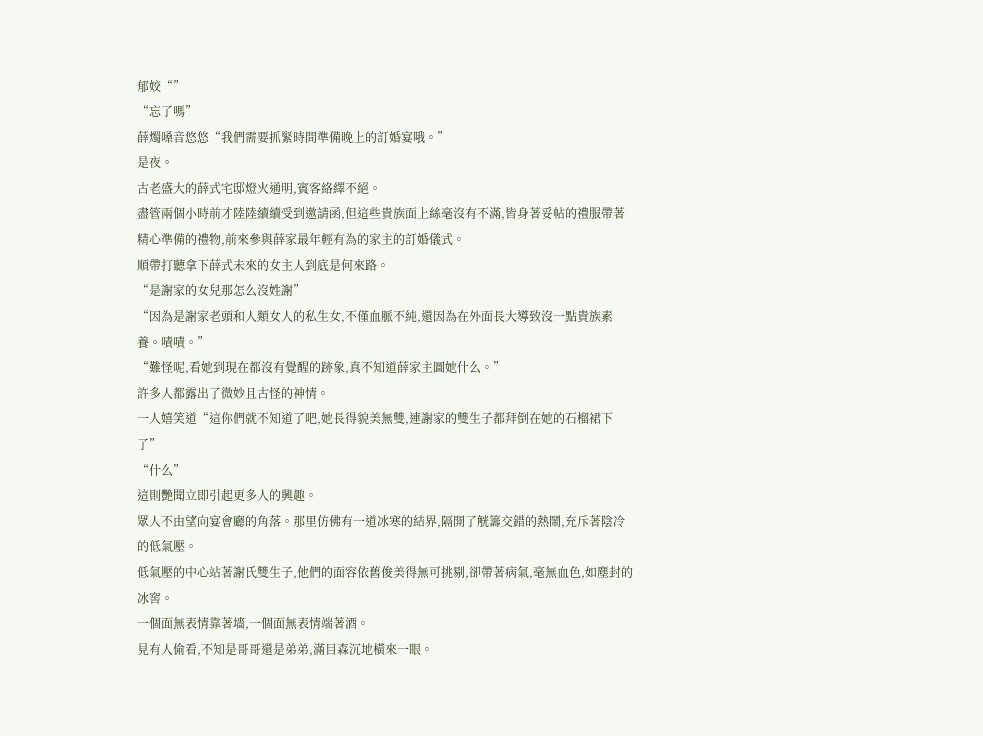郁姣“”
“忘了嗎”
薛燭嗓音悠悠“我們需要抓緊時間準備晚上的訂婚宴哦。”
是夜。
古老盛大的薛式宅邸燈火通明,賓客絡繹不絕。
盡管兩個小時前才陸陸續續受到邀請函,但這些貴族面上絲毫沒有不滿,皆身著妥帖的禮服帶著精心準備的禮物,前來參與薛家最年輕有為的家主的訂婚儀式。
順帶打聽拿下薛式未來的女主人到底是何來路。
“是謝家的女兒那怎么沒姓謝”
“因為是謝家老頭和人類女人的私生女,不僅血脈不純,還因為在外面長大導致沒一點貴族素養。嘖嘖。”
“難怪呢,看她到現在都沒有覺醒的跡象,真不知道薛家主圖她什么。”
許多人都露出了微妙且古怪的神情。
一人嬉笑道“這你們就不知道了吧,她長得貌美無雙,連謝家的雙生子都拜倒在她的石榴裙下了”
“什么”
這則艷聞立即引起更多人的興趣。
眾人不由望向宴會廳的角落。那里仿佛有一道冰寒的結界,隔開了觥籌交錯的熱鬧,充斥著陰冷的低氣壓。
低氣壓的中心站著謝氏雙生子,他們的面容依舊俊美得無可挑剔,卻帶著病氣,毫無血色,如塵封的冰窖。
一個面無表情靠著墻,一個面無表情端著酒。
見有人偷看,不知是哥哥還是弟弟,滿目森沉地橫來一眼。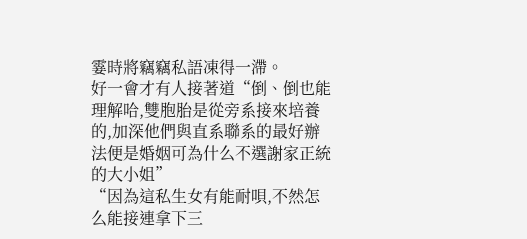霎時將竊竊私語凍得一滯。
好一會才有人接著道“倒、倒也能理解哈,雙胞胎是從旁系接來培養的,加深他們與直系聯系的最好辦法便是婚姻可為什么不選謝家正統的大小姐”
“因為這私生女有能耐唄,不然怎么能接連拿下三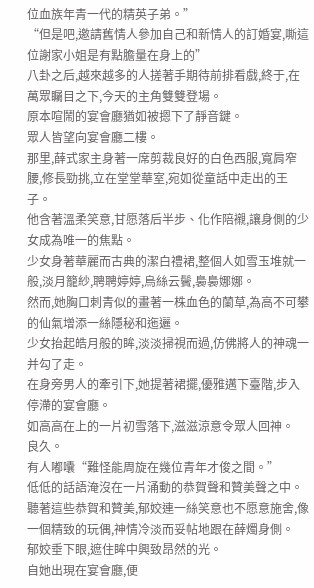位血族年青一代的精英子弟。”
“但是吧,邀請舊情人參加自己和新情人的訂婚宴,嘶這位謝家小姐是有點膽量在身上的”
八卦之后,越來越多的人搓著手期待前排看戲,終于,在萬眾矚目之下,今天的主角雙雙登場。
原本喧鬧的宴會廳猶如被摁下了靜音鍵。
眾人皆望向宴會廳二樓。
那里,薛式家主身著一席剪裁良好的白色西服,寬肩窄腰,修長勁挑,立在堂堂華室,宛如從童話中走出的王子。
他含著溫柔笑意,甘愿落后半步、化作陪襯,讓身側的少女成為唯一的焦點。
少女身著華麗而古典的潔白禮裙,整個人如雪玉堆就一般,淡月籠紗,聘聘婷婷,烏絲云鬢,裊裊娜娜。
然而,她胸口刺青似的畫著一株血色的蘭草,為高不可攀的仙氣增添一絲隱秘和迤邐。
少女抬起皓月般的眸,淡淡掃視而過,仿佛將人的神魂一并勾了走。
在身旁男人的牽引下,她提著裙擺,優雅邁下臺階,步入停滯的宴會廳。
如高高在上的一片初雪落下,滋滋涼意令眾人回神。
良久。
有人嘟囔“難怪能周旋在幾位青年才俊之間。”
低低的話語淹沒在一片涌動的恭賀聲和贊美聲之中。
聽著這些恭賀和贊美,郁姣連一絲笑意也不愿意施舍,像一個精致的玩偶,神情冷淡而妥帖地跟在薛燭身側。
郁姣垂下眼,遮住眸中興致昂然的光。
自她出現在宴會廳,便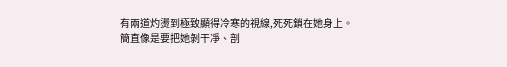有兩道灼燙到極致顯得冷寒的視線,死死鎖在她身上。
簡直像是要把她剝干凈、剖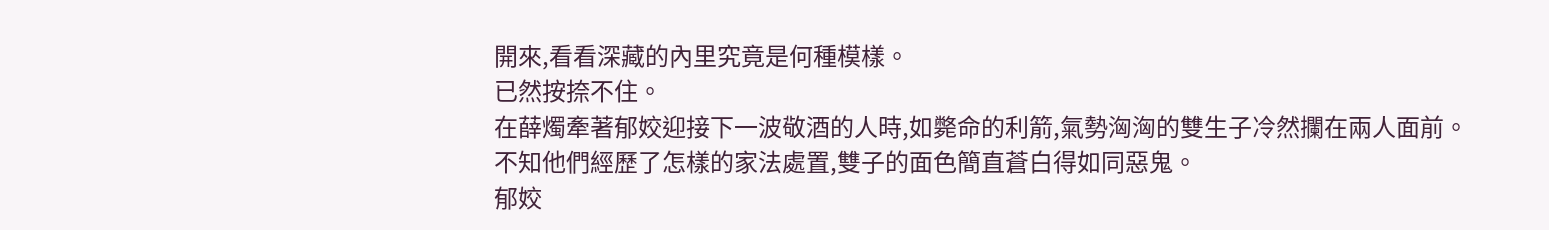開來,看看深藏的內里究竟是何種模樣。
已然按捺不住。
在薛燭牽著郁姣迎接下一波敬酒的人時,如斃命的利箭,氣勢洶洶的雙生子冷然攔在兩人面前。
不知他們經歷了怎樣的家法處置,雙子的面色簡直蒼白得如同惡鬼。
郁姣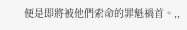便是即將被他們索命的罪魁禍首。,,